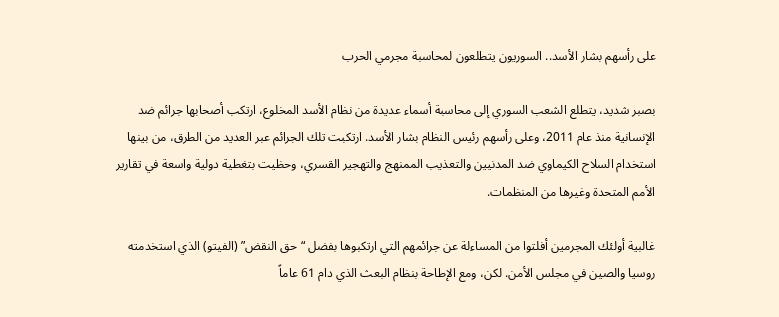على رأسهم بشار الأسد.. السوريون يتطلعون لمحاسبة مجرمي الحرب

بصبر شديد، يتطلع الشعب السوري إلى محاسبة أسماء عديدة من نظام الأسد المخلوع، ارتكب أصحابها جرائم ضد الإنسانية منذ عام 2011، وعلى رأسهم رئيس النظام بشار الأسد. ارتكبت تلك الجرائم عبر العديد من الطرق، من بينها استخدام السلاح الكيماوي ضد المدنيين والتعذيب الممنهج والتهجير القسري، وحظيت بتغطية دولية واسعة في تقارير الأمم المتحدة وغيرها من المنظمات.

غالبية أولئك المجرمين أفلتوا من المساءلة عن جرائمهم التي ارتكبوها بفضل “حق النقض” (الفيتو) الذي استخدمته روسيا والصين في مجلس الأمن. لكن، ومع الإطاحة بنظام البعث الذي دام 61 عاماً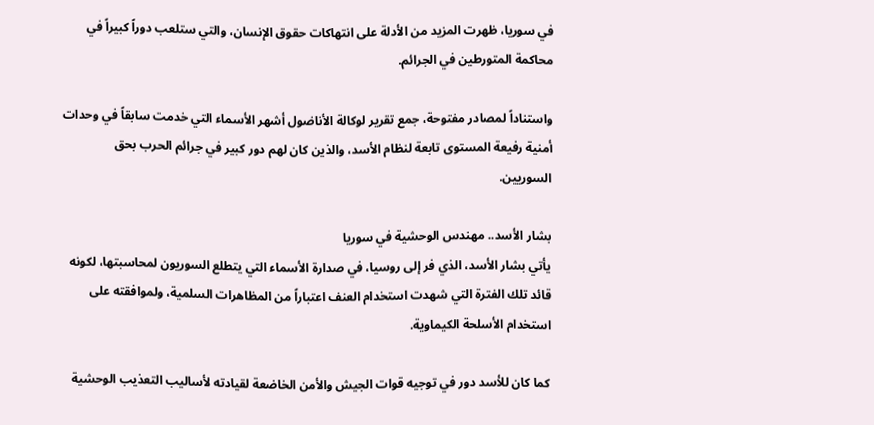في سوريا، ظهرت المزيد من الأدلة على انتهاكات حقوق الإنسان، والتي ستلعب دوراً كبيراً في محاكمة المتورطين في الجرائم.

واستناداً لمصادر مفتوحة، جمع تقرير لوكالة الأناضول أشهر الأسماء التي خدمت سابقاً في وحدات أمنية رفيعة المستوى تابعة لنظام الأسد، والذين كان لهم دور كبير في جرائم الحرب بحق السوريين.

بشار الأسد.. مهندس الوحشية في سوريا
يأتي بشار الأسد، الذي فر إلى روسيا، في صدارة الأسماء التي يتطلع السوريون لمحاسبتها، لكونه قائد تلك الفترة التي شهدت استخدام العنف اعتباراً من المظاهرات السلمية، ولموافقته على استخدام الأسلحة الكيماوية.

كما كان للأسد دور في توجيه قوات الجيش والأمن الخاضعة لقيادته لأساليب التعذيب الوحشية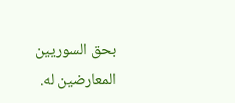بحق السوريين المعارضين له.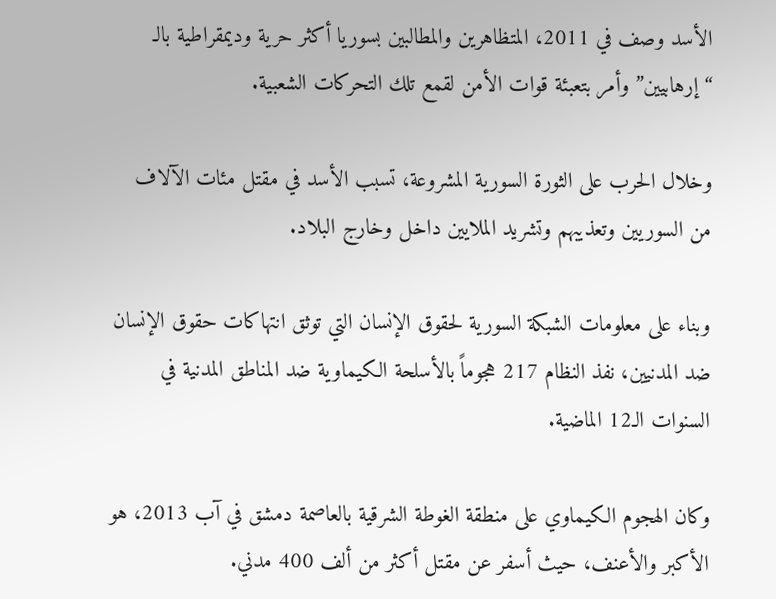الأسد وصف في 2011، المتظاهرين والمطالبين بسوريا أكثر حرية وديمقراطية بالـ “إرهابيين” وأمر بتعبئة قوات الأمن لقمع تلك التحركات الشعبية.

وخلال الحرب على الثورة السورية المشروعة، تسبب الأسد في مقتل مئات الآلاف من السوريين وتعذيبهم وتشريد الملايين داخل وخارج البلاد.

وبناء على معلومات الشبكة السورية لحقوق الإنسان التي توثق انتهاكات حقوق الإنسان ضد المدنيين، نفذ النظام 217 هجوماً بالأسلحة الكيماوية ضد المناطق المدنية في السنوات الـ12 الماضية.

وكان الهجوم الكيماوي على منطقة الغوطة الشرقية بالعاصمة دمشق في آب 2013، هو الأكبر والأعنف، حيث أسفر عن مقتل أكثر من ألف 400 مدني.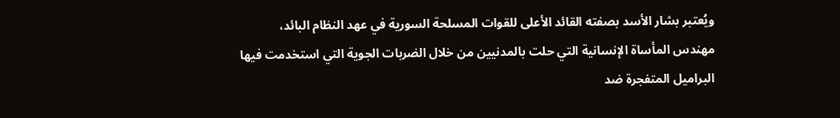ويُعتبر بشار الأسد بصفته القائد الأعلى للقوات المسلحة السورية في عهد النظام البائد، مهندس المأساة الإنسانية التي حلت بالمدنيين من خلال الضربات الجوية التي استخدمت فيها البراميل المتفجرة ضد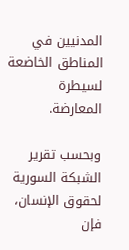المدنيين في المناطق الخاضعة لسيطرة المعارضة.

وبحسب تقرير الشبكة السورية لحقوق الإنسان، فإن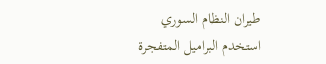طيران النظام السوري استخدم البراميل المتفجرة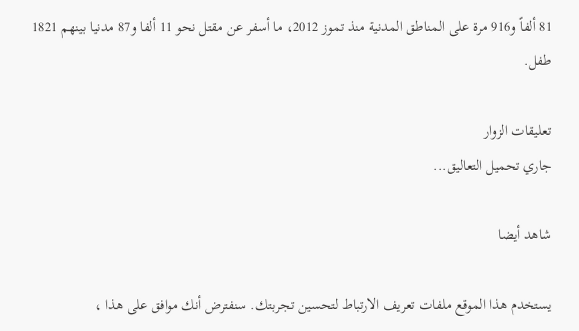81 ألفاً و916 مرة على المناطق المدنية منذ تموز 2012، ما أسفر عن مقتل نحو 11 ألفا و87 مدنيا بينهم 1821 طفل.

تعليقات الزوار
جاري تحميل التعاليق...

شاهد أيضا

يستخدم هذا الموقع ملفات تعريف الارتباط لتحسين تجربتك. سنفترض أنك موافق على هذا ،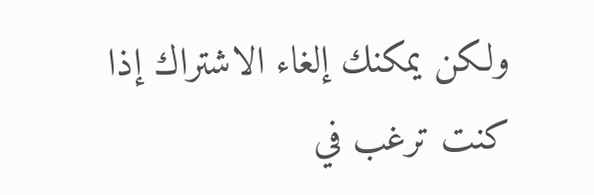ولكن يمكنك إلغاء الاشتراك إذا كنت ترغب في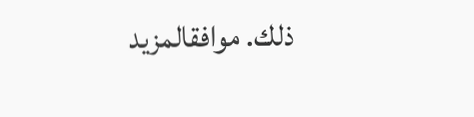ذلك. موافقالمزيد